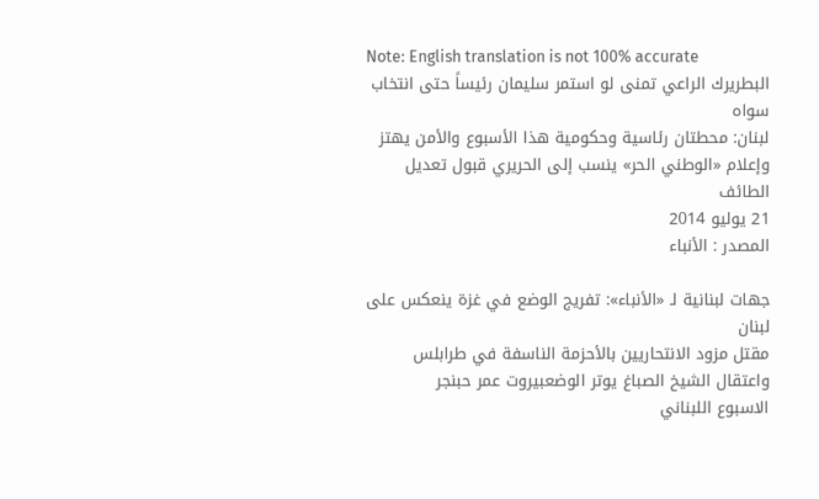Note: English translation is not 100% accurate
البطريرك الراعي تمنى لو استمر سليمان رئيساً حتى انتخاب سواه
لبنان: محطتان رئاسية وحكومية هذا الأسبوع والأمن يهتز وإعلام «الوطني الحر» ينسب إلى الحريري قبول تعديل الطائف
21 يوليو 2014
المصدر : الأنباء

جهات لبنانية لـ «الأنباء»: تفريج الوضع في غزة ينعكس على لبنان
مقتل مزود الانتحاريين بالأحزمة الناسفة في طرابلس واعتقال الشيخ الصباغ يوتر الوضعبيروت عمر حبنجر
الاسبوع اللبناني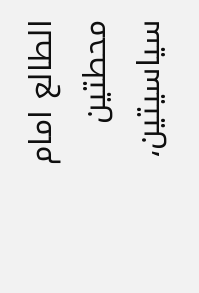الطالع امام محطتين سياسيتين،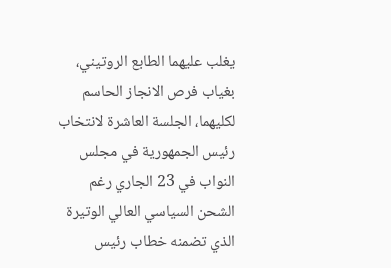يغلب عليهما الطابع الروتيني، بغياب فرص الانجاز الحاسم لكليهما، الجلسة العاشرة لانتخاب رئيس الجمهورية في مجلس النواب في 23 الجاري رغم الشحن السياسي العالي الوتيرة الذي تضمنه خطاب رئيس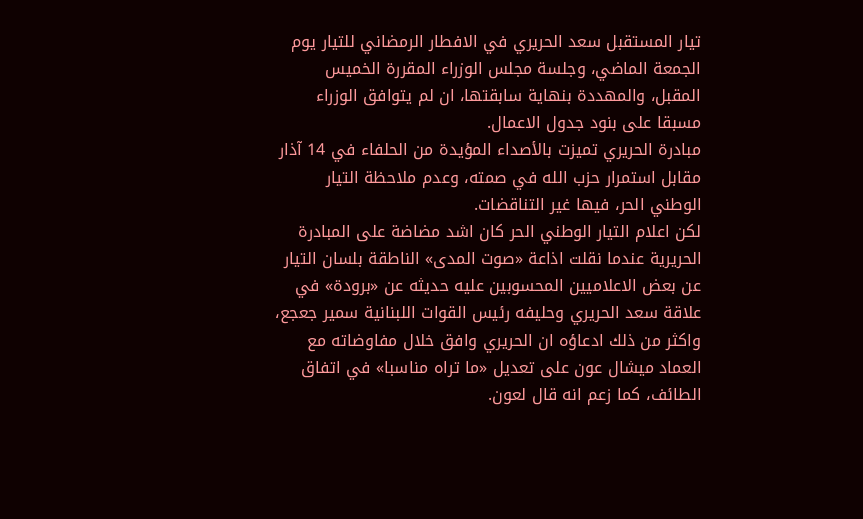تيار المستقبل سعد الحريري في الافطار الرمضاني للتيار يوم الجمعة الماضي، وجلسة مجلس الوزراء المقررة الخميس المقبل، والمهددة بنهاية سابقتها، ان لم يتوافق الوزراء مسبقا على بنود جدول الاعمال.
مبادرة الحريري تميزت بالأصداء المؤيدة من الحلفاء في 14 آذار مقابل استمرار حزب الله في صمته، وعدم ملاحظة التيار الوطني الحر، فيها غير التناقضات.
لكن اعلام التيار الوطني الحر كان اشد مضاضة على المبادرة الحريرية عندما نقلت اذاعة «صوت المدى» الناطقة بلسان التيار عن بعض الاعلاميين المحسوبين عليه حديثه عن «برودة» في علاقة سعد الحريري وحليفه رئيس القوات اللبنانية سمير جعجع، واكثر من ذلك ادعاؤه ان الحريري وافق خلال مفاوضاته مع العماد ميشال عون على تعديل «ما تراه مناسبا» في اتفاق الطائف، كما زعم انه قال لعون.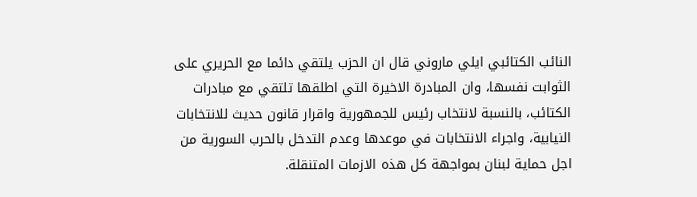النائب الكتائبي ايلي ماروني قال ان الحزب يلتقي دائما مع الحريري على الثوابت نفسها، وان المبادرة الاخيرة التي اطلقها تلتقي مع مبادرات الكتائب، بالنسبة لانتخاب رئيس للجمهورية واقرار قانون حديث للانتخابات النيابية، واجراء الانتخابات في موعدها وعدم التدخل بالحرب السورية من اجل حماية لبنان بمواجهة كل هذه الازمات المتنقلة.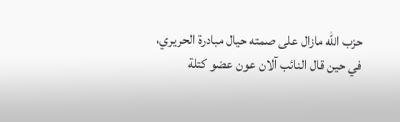حزب الله مازال على صمته حيال مبادرة الحريري، في حين قال النائب آلان عون عضو كتلة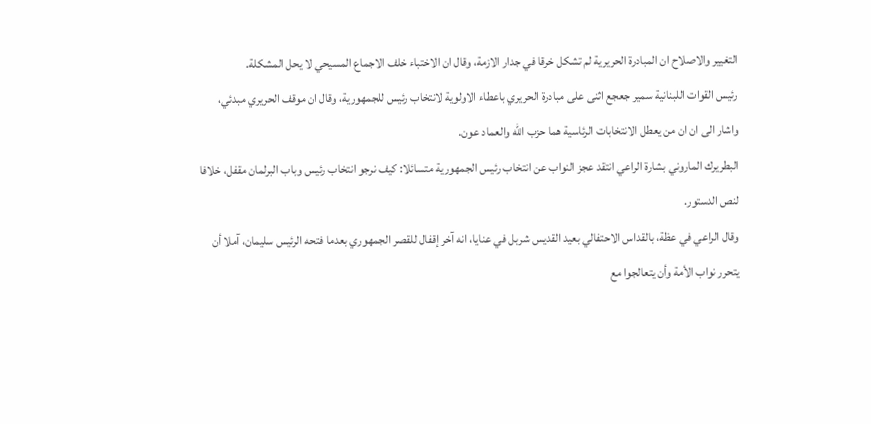التغيير والاصلاح ان المبادرة الحريرية لم تشكل خرقا في جدار الازمة، وقال ان الاختباء خلف الاجماع المسيحي لا يحل المشكلة.
رئيس القوات اللبنانية سمير جعجع اثنى على مبادرة الحريري باعطاء الاولوية لانتخاب رئيس للجمهورية، وقال ان موقف الحريري مبدئي، واشار الى ان ان من يعطل الانتخابات الرئاسية هما حزب الله والعماد عون.
البطريرك الماروني بشارة الراعي انتقد عجز النواب عن انتخاب رئيس الجمهورية متسائلا: كيف نرجو انتخاب رئيس وباب البرلمان مقفل، خلافا لنص الدستور.
وقال الراعي في عظة، بالقداس الاحتفالي بعيد القديس شربل في عنايا، انه آخر إقفال للقصر الجمهوري بعدما فتحه الرئيس سليمان، آملا أن يتحرر نواب الأمة وأن يتعالجوا مع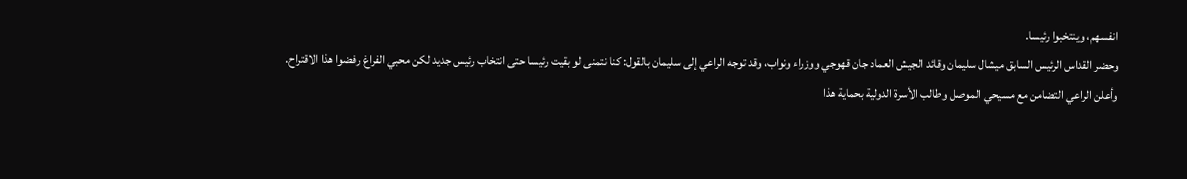انفسهم، وينتخبوا رئيسا.
وحضر القداس الرئيس السابق ميشال سليمان وقائد الجيش العماد جان قهوجي ووزراء ونواب، وقد توجه الراعي إلى سليمان بالقول: كنا نتمنى لو بقيت رئيسا حتى انتخاب رئيس جديد لكن محبي الفراغ رفضوا هذا الاقتراح.
وأعلن الراعي التضامن مع مسيحي الموصل وطالب الأسرة الدولية بحماية هذا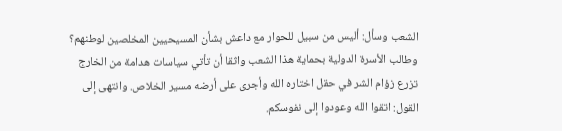الشعب وسأل: أليس من سبيل للحوار مع داعش بشأن المسيحيين المخلصين لوطنهم؟
وطالب الأسرة الدولية بحماية هذا الشعب واثقا أن تأتي سياسات هدامة من الخارج تزرع زؤام الشر في حقل اختاره الله وأجرى على أرضه مسير الخلاص. وانتهى إلى القول: اتقوا الله وعودوا إلى نفوسكم.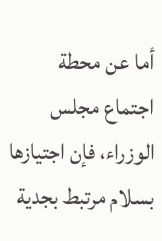أما عن محطة اجتماع مجلس الوزراء، فإن اجتيازها بسلام مرتبط بجدية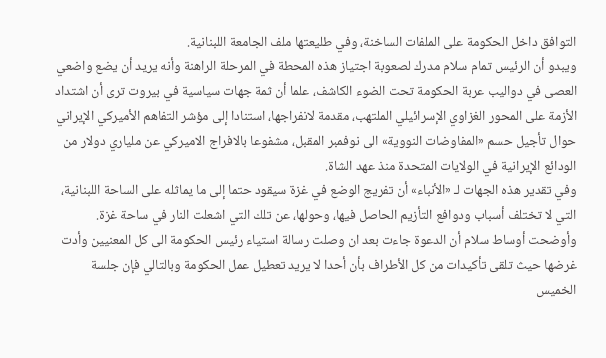التوافق داخل الحكومة على الملفات الساخنة، وفي طليعتها ملف الجامعة اللبنانية.
ويبدو أن الرئيس تمام سلام مدرك لصعوبة اجتياز هذه المحطة في المرحلة الراهنة وأنه يريد أن يضع واضعي العصى في دواليب عربة الحكومة تحت الضوء الكاشف، علما أن ثمة جهات سياسية في بيروت ترى أن اشتداد الأزمة على المحور الغزاوي الإسرائيلي الملتهب، مقدمة لانفراجها، استنادا إلى مؤشر التفاهم الأميركي الإيراني حوال تأجيل حسم «المفاوضات النووية» الى نوفمبر المقبل، مشفوعا بالافراج الاميركي عن ملياري دولار من الودائع الإيرانية في الولايات المتحدة منذ عهد الشاة.
وفي تقدير هذه الجهات لـ «الأنباء» أن تفريج الوضع في غزة سيقود حتما إلى ما يماثله على الساحة اللبنانية، التي لا تختلف أسباب ودوافع التأزيم الحاصل فيها، وحولها، عن تلك التي اشعلت النار في ساحة غزة.
وأوضحت أوساط سلام أن الدعوة جاءت بعد ان وصلت رسالة استياء رئيس الحكومة الى كل المعنيين وأدت غرضها حيث تلقى تأكيدات من كل الأطراف بأن أحدا لا يريد تعطيل عمل الحكومة وبالتالي فإن جلسة الخميس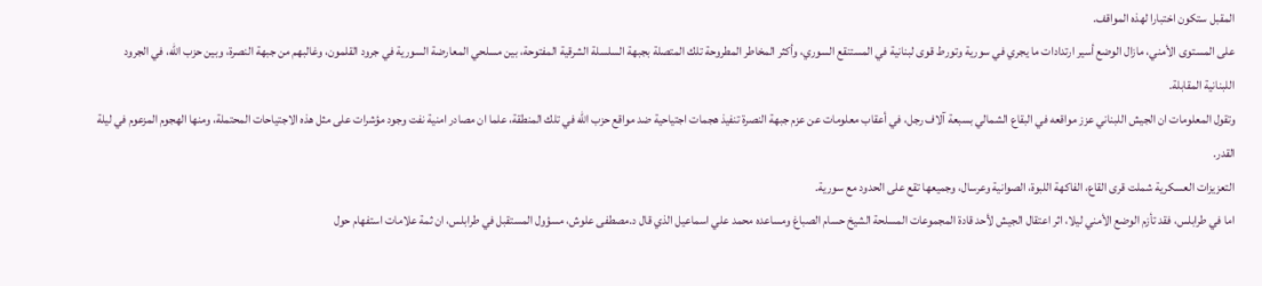المقبل ستكون اختبارا لهذه المواقف.
على المستوى الأمني، مازال الوضع أسير ارتدادات ما يجري في سورية وتورط قوى لبنانية في المستنقع السوري، وأكثر المخاطر المطروحة تلك المتصلة بجبهة السلسلة الشرقية المفتوحة، بين مسلحي المعارضة السورية في جرود القلمون، وغالبهم من جبهة النصرة، وبين حزب الله، في الجرود اللبنانية المقابلة.
وتقول المعلومات ان الجيش اللبناني عزز مواقعه في البقاع الشمالي بسبعة آلاف رجل، في أعقاب معلومات عن عزم جبهة النصرة تنفيذ هجمات اجتياحية ضد مواقع حزب الله في تلك المنطقة، علما ان مصادر امنية نفت وجود مؤشرات على مثل هذه الاجتياحات المحتملة، ومنها الهجوم المزعوم في ليلة القدر.
التعزيزات العسكرية شملت قرى القاع، الفاكهة اللبوة، الصوانية وعرسال، وجميعها تقع على الحدود مع سورية.
اما في طرابلس، فقد تأزم الوضع الأمني ليلا، اثر اعتقال الجيش لأحد قادة المجموعات المسلحة الشيخ حسام الصباغ ومساعده محمد علي اسماعيل الذي قال د.مصطفى علوش، مسؤول المستقبل في طرابلس، ان ثمة علامات استفهام حول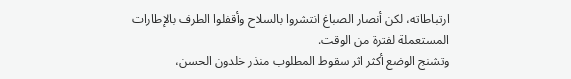ارتباطاته، لكن أنصار الصباغ انتشروا بالسلاح وأقفلوا الطرف بالإطارات المستعملة لفترة من الوقت.
وتشنج الوضع أكثر اثر سقوط المطلوب منذر خلدون الحسن،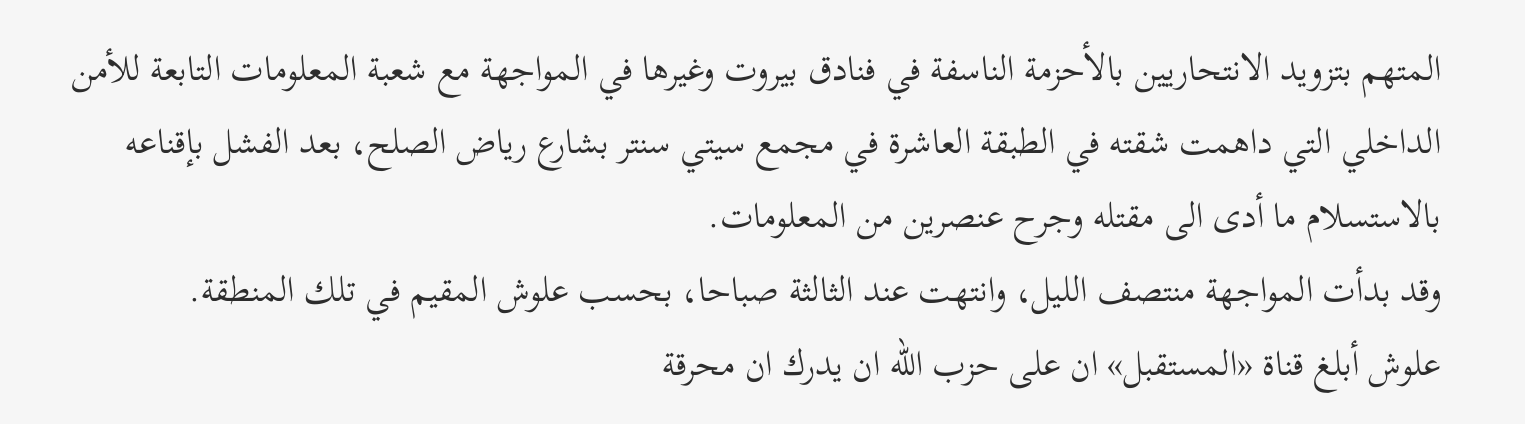المتهم بتزويد الانتحاريين بالأحزمة الناسفة في فنادق بيروت وغيرها في المواجهة مع شعبة المعلومات التابعة للأمن الداخلي التي داهمت شقته في الطبقة العاشرة في مجمع سيتي سنتر بشارع رياض الصلح، بعد الفشل بإقناعه بالاستسلام ما أدى الى مقتله وجرح عنصرين من المعلومات.
وقد بدأت المواجهة منتصف الليل، وانتهت عند الثالثة صباحا، بحسب علوش المقيم في تلك المنطقة.
علوش أبلغ قناة «المستقبل» ان على حزب الله ان يدرك ان محرقة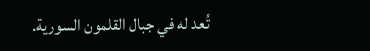تُعد له في جبال القلمون السورية.